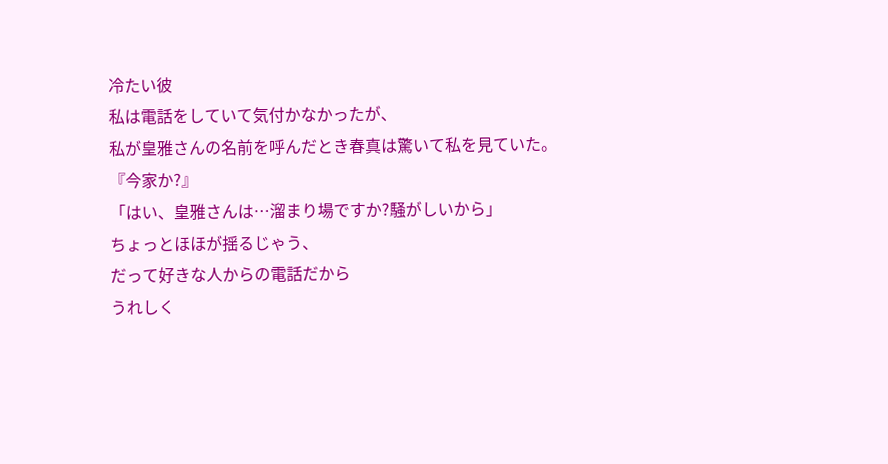冷たい彼
私は電話をしていて気付かなかったが、
私が皇雅さんの名前を呼んだとき春真は驚いて私を見ていた。
『今家か?』
「はい、皇雅さんは…溜まり場ですか?騒がしいから」
ちょっとほほが揺るじゃう、
だって好きな人からの電話だから
うれしく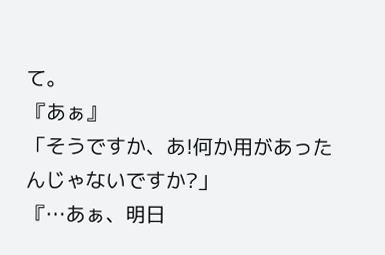て。
『あぁ』
「そうですか、あ!何か用があったんじゃないですか?」
『…あぁ、明日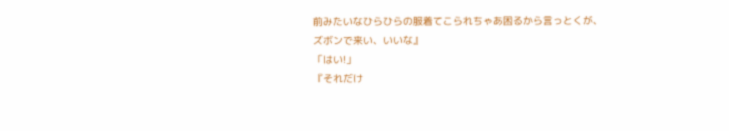前みたいなひらひらの服着てこられちゃあ困るから言っとくが、
ズボンで来い、いいな』
「はい!」
『それだけ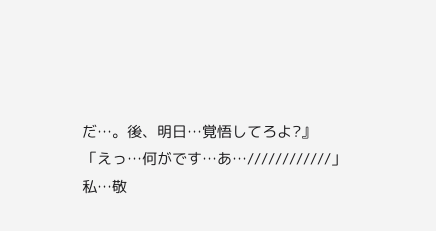だ…。後、明日…覚悟してろよ?』
「えっ…何がです…あ…////////////」
私…敬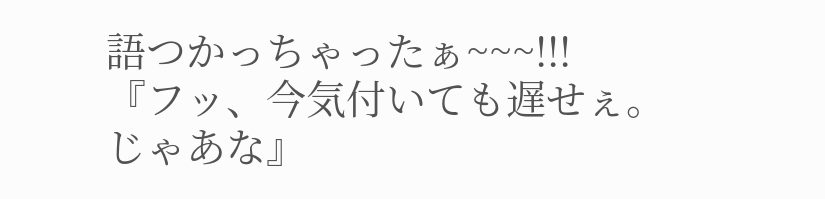語つかっちゃったぁ~~~!!!
『フッ、今気付いても遅せぇ。じゃあな』